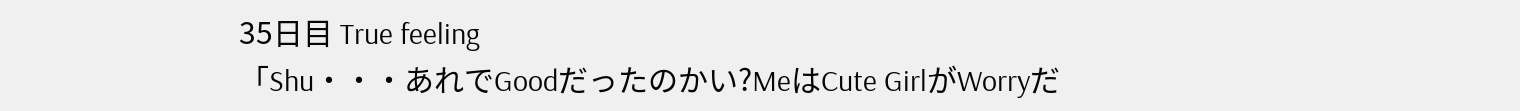35日目 True feeling
「Shu・・・あれでGoodだったのかい?MeはCute GirlがWorryだ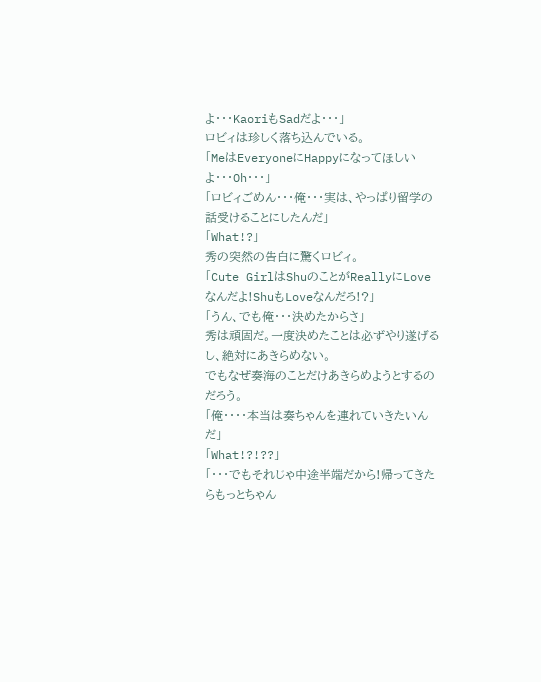よ・・・KaoriもSadだよ・・・」
ロビィは珍しく落ち込んでいる。
「MeはEveryoneにHappyになってほしいよ・・・Oh・・・」
「ロビィごめん・・・俺・・・実は、やっぱり留学の話受けることにしたんだ」
「What!?」
秀の突然の告白に驚くロビィ。
「Cute GirlはShuのことがReallyにLoveなんだよ!ShuもLoveなんだろ!?」
「うん、でも俺・・・決めたからさ」
秀は頑固だ。一度決めたことは必ずやり遂げるし、絶対にあきらめない。
でもなぜ奏海のことだけあきらめようとするのだろう。
「俺・・・・本当は奏ちゃんを連れていきたいんだ」
「What!?!??」
「・・・でもそれじゃ中途半端だから!帰ってきたらもっとちゃん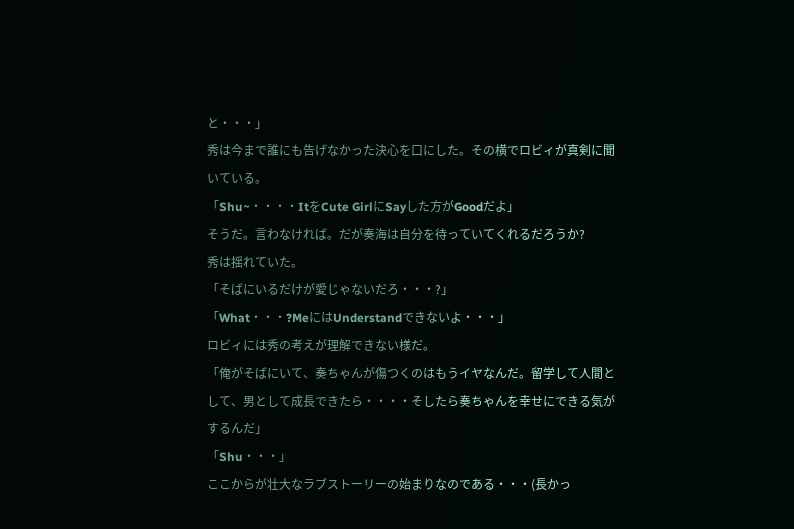と・・・」
秀は今まで誰にも告げなかった決心を口にした。その横でロビィが真剣に聞いている。
「Shu~・・・・ItをCute GirlにSayした方がGoodだよ」
そうだ。言わなければ。だが奏海は自分を待っていてくれるだろうか?
秀は揺れていた。
「そばにいるだけが愛じゃないだろ・・・?」
「What・・・?MeにはUnderstandできないよ・・・」
ロビィには秀の考えが理解できない様だ。
「俺がそばにいて、奏ちゃんが傷つくのはもうイヤなんだ。留学して人間として、男として成長できたら・・・・そしたら奏ちゃんを幸せにできる気がするんだ」
「Shu・・・」
ここからが壮大なラブストーリーの始まりなのである・・・(長かっ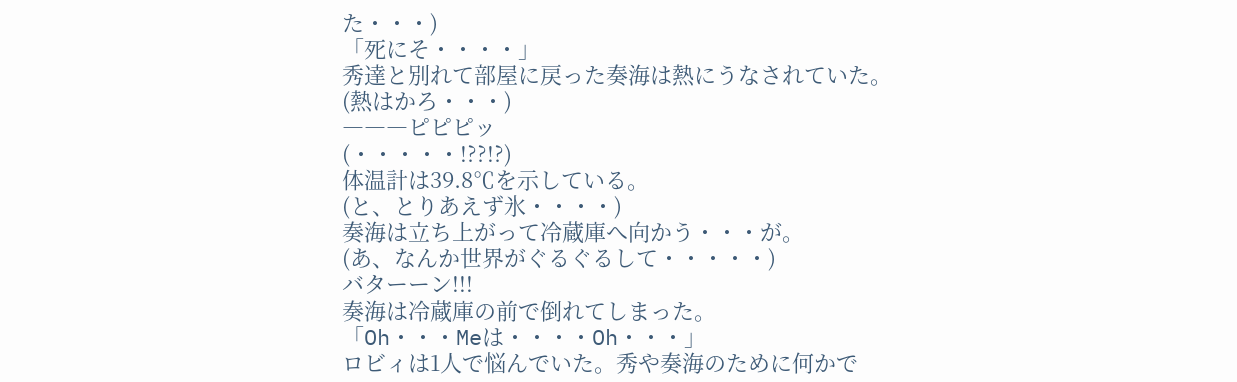た・・・)
「死にそ・・・・」
秀達と別れて部屋に戻った奏海は熱にうなされていた。
(熱はかろ・・・)
―――ピピピッ
(・・・・・!??!?)
体温計は39.8℃を示している。
(と、とりあえず氷・・・・)
奏海は立ち上がって冷蔵庫へ向かう・・・が。
(あ、なんか世界がぐるぐるして・・・・・)
バターーン!!!
奏海は冷蔵庫の前で倒れてしまった。
「Oh・・・Meは・・・・Oh・・・」
ロビィは1人で悩んでいた。秀や奏海のために何かで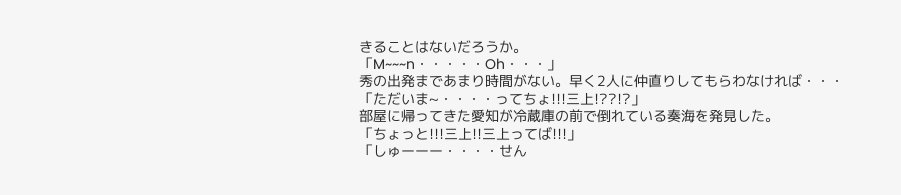きることはないだろうか。
「M~~~n・・・・・Oh・・・」
秀の出発まであまり時間がない。早く2人に仲直りしてもらわなければ・・・
「ただいま~・・・・ってちょ!!!三上!??!?」
部屋に帰ってきた愛知が冷蔵庫の前で倒れている奏海を発見した。
「ちょっと!!!三上!!三上ってば!!!」
「しゅーーー・・・・せん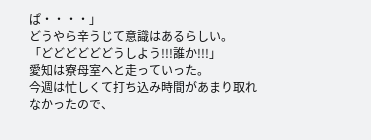ぱ・・・・」
どうやら辛うじて意識はあるらしい。
「どどどどどどうしよう!!!誰か!!!」
愛知は寮母室へと走っていった。
今週は忙しくて打ち込み時間があまり取れなかったので、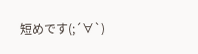短めです(;´∀`)